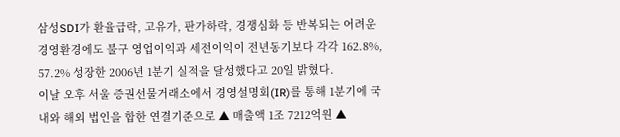삼성SDI가 환율급락, 고유가, 판가하락, 경쟁심화 등 반복되는 어려운 경영환경에도 불구 영업이익과 세전이익이 전년동기보다 각각 162.8%, 57.2% 성장한 2006년 1분기 실적을 달성했다고 20일 밝혔다.
이날 오후 서울 증권선물거래소에서 경영설명회(IR)를 통해 1분기에 국내와 해외 법인을 합한 연결기준으로 ▲ 매출액 1조 7212억원 ▲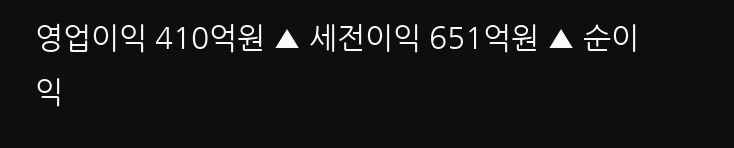영업이익 410억원 ▲ 세전이익 651억원 ▲ 순이익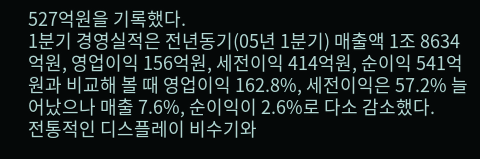527억원을 기록했다.
1분기 경영실적은 전년동기(05년 1분기) 매출액 1조 8634억원, 영업이익 156억원, 세전이익 414억원, 순이익 541억원과 비교해 볼 때 영업이익 162.8%, 세전이익은 57.2% 늘어났으나 매출 7.6%, 순이익이 2.6%로 다소 감소했다.
전통적인 디스플레이 비수기와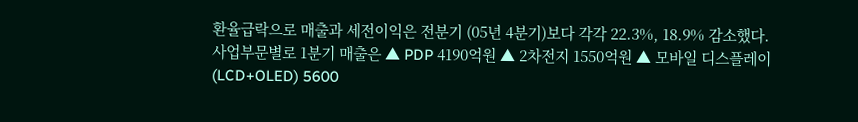환율급락으로 매출과 세전이익은 전분기 (05년 4분기)보다 각각 22.3%, 18.9% 감소했다.
사업부문별로 1분기 매출은 ▲ PDP 4190억원 ▲ 2차전지 1550억원 ▲ 모바일 디스플레이(LCD+OLED) 5600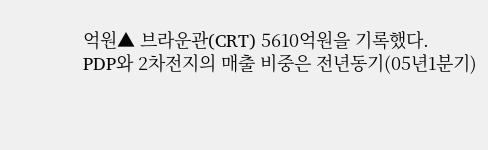억원▲ 브라운관(CRT) 5610억원을 기록했다.
PDP와 2차전지의 매출 비중은 전년동기(05년1분기)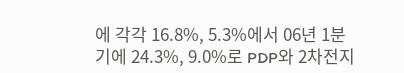에 각각 16.8%, 5.3%에서 06년 1분기에 24.3%, 9.0%로 PDP와 2차전지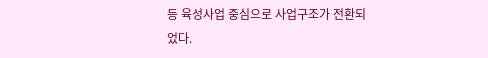등 육성사업 중심으로 사업구조가 전환되었다.